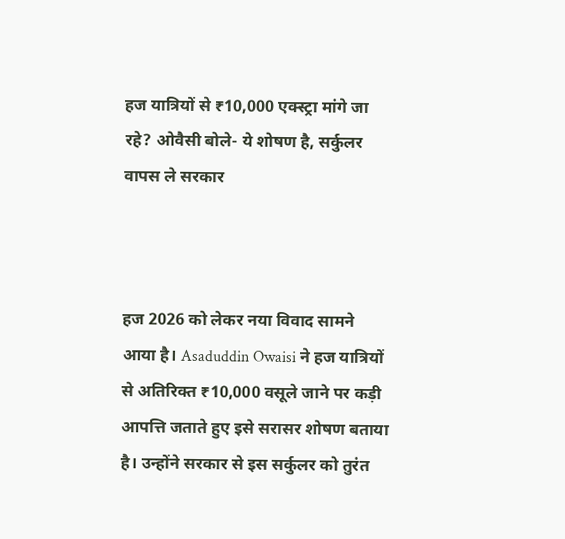हज यात्रियों से ₹10,000 एक्स्ट्रा मांगे जा रहे? ओवैसी बोले- ये शोषण है, सर्कुलर वापस ले सरकार



हज 2026 को लेकर नया विवाद सामने आया है। Asaduddin Owaisi ने हज यात्रियों से अतिरिक्त ₹10,000 वसूले जाने पर कड़ी आपत्ति जताते हुए इसे सरासर शोषण बताया है। उन्होंने सरकार से इस सर्कुलर को तुरंत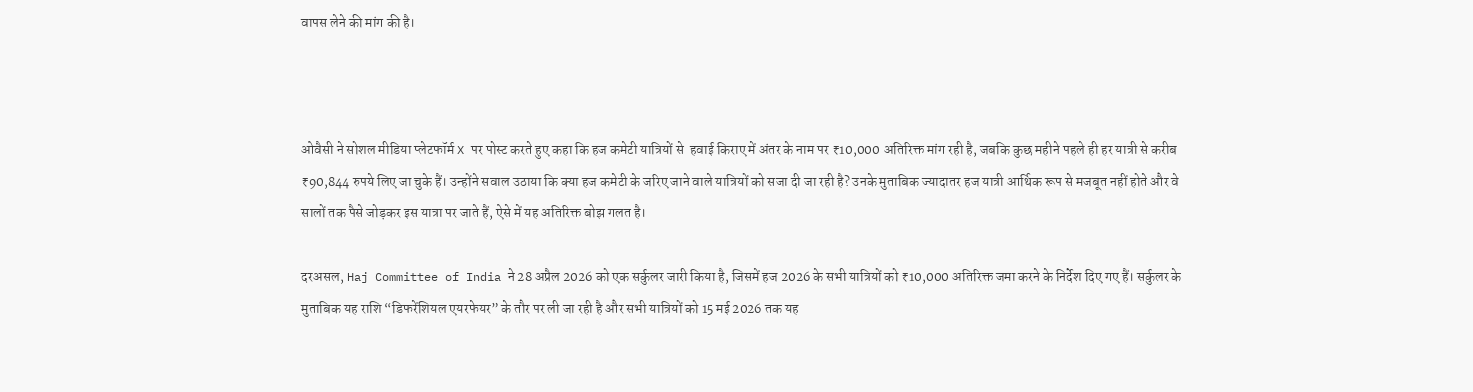वापस लेने की मांग की है।



ओवैसी ने सोशल मीडिया प्लेटफॉर्म X पर पोस्ट करते हुए कहा कि हज कमेटी यात्रियों से  हवाई किराए में अंतर के नाम पर ₹10,000 अतिरिक्त मांग रही है, जबकि कुछ महीने पहले ही हर यात्री से करीब ₹90,844 रुपये लिए जा चुके हैं। उन्होंने सवाल उठाया कि क्या हज कमेटी के जरिए जाने वाले यात्रियों को सजा दी जा रही है? उनके मुताबिक ज्यादातर हज यात्री आर्थिक रूप से मजबूत नहीं होते और वे सालों तक पैसे जोड़कर इस यात्रा पर जाते हैं, ऐसे में यह अतिरिक्त बोझ गलत है।

दरअसल, Haj Committee of India ने 28 अप्रैल 2026 को एक सर्कुलर जारी किया है, जिसमें हज 2026 के सभी यात्रियों को ₹10,000 अतिरिक्त जमा करने के निर्देश दिए गए हैं। सर्कुलर के मुताबिक यह राशि “डिफरेंशियल एयरफेयर” के तौर पर ली जा रही है और सभी यात्रियों को 15 मई 2026 तक यह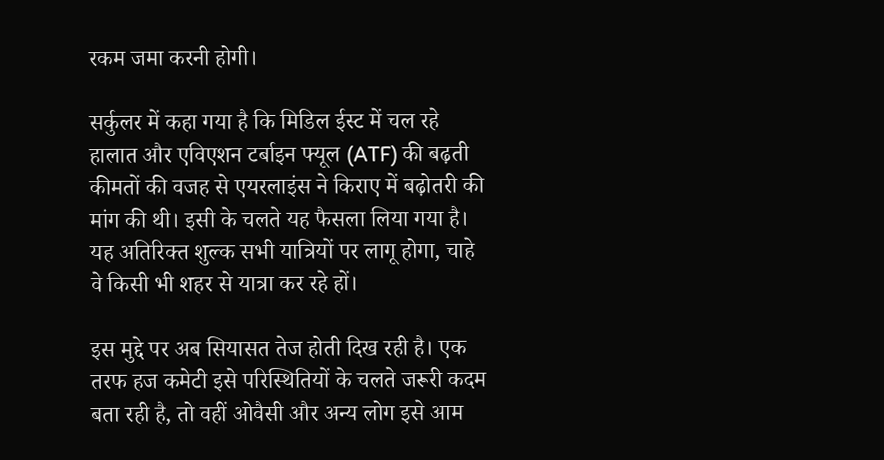रकम जमा करनी होगी।

सर्कुलर में कहा गया है कि मिडिल ईस्ट में चल रहे हालात और एविएशन टर्बाइन फ्यूल (ATF) की बढ़ती कीमतों की वजह से एयरलाइंस ने किराए में बढ़ोतरी की मांग की थी। इसी के चलते यह फैसला लिया गया है। यह अतिरिक्त शुल्क सभी यात्रियों पर लागू होगा, चाहे वे किसी भी शहर से यात्रा कर रहे हों।

इस मुद्दे पर अब सियासत तेज होती दिख रही है। एक तरफ हज कमेटी इसे परिस्थितियों के चलते जरूरी कदम बता रही है, तो वहीं ओवैसी और अन्य लोग इसे आम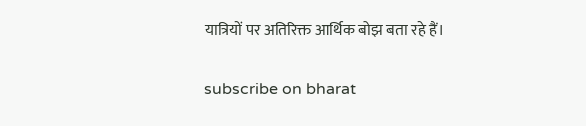यात्रियों पर अतिरिक्त आर्थिक बोझ बता रहे हैं।

subscribe on bharat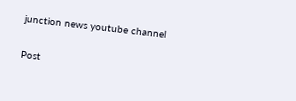junction news youtube channel

Post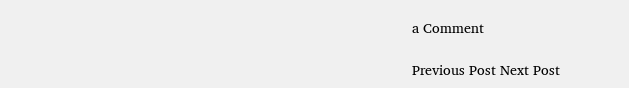a Comment

Previous Post Next Post